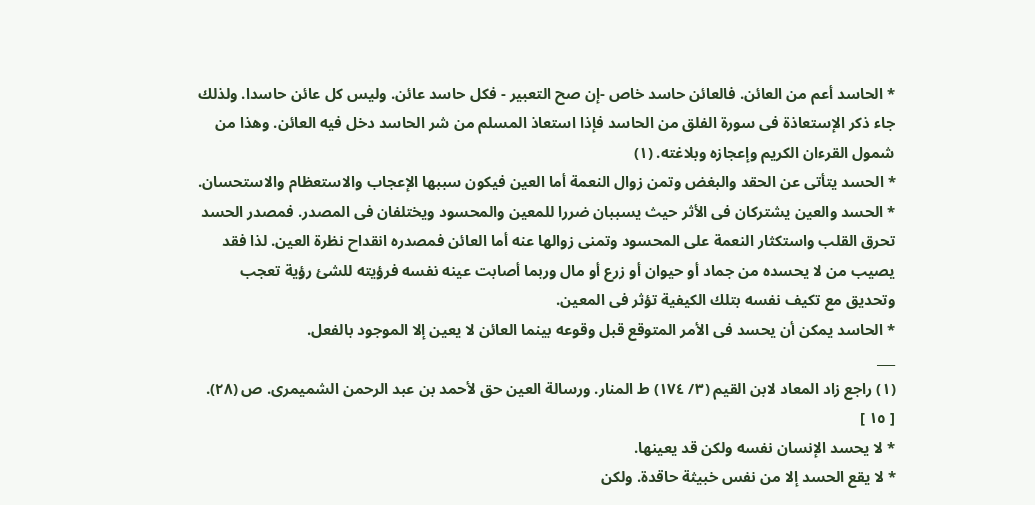* الحاسد أعم من العائن. فالعائن حاسد خاص -إن صح التعبير - فكل حاسد عائن. وليس كل عائن حاسدا. ولذلك جاء ذكر الإستعاذة فى سورة الفلق من الحاسد فإذا استعاذ المسلم من شر الحاسد دخل فيه العائن. وهذا من شمول القرءان الكريم وإعجازه وبلاغته. (١)
* الحسد يتأتى عن الحقد والبغض وتمن زوال النعمة أما العين فيكون سببها الإعجاب والاستعظام والاستحسان.
* الحسد والعين يشتركان فى الأثر حيث يسببان ضررا للمعين والمحسود ويختلفان فى المصدر. فمصدر الحسد تحرق القلب واستكثار النعمة على المحسود وتمنى زوالها عنه أما العائن فمصدره انقداح نظرة العين. لذا فقد يصيب من لا يحسده من جماد أو حيوان أو زرع أو مال وربما أصابت عينه نفسه فرؤيته للشئ رؤية تعجب وتحديق مع تكيف نفسه بتلك الكيفية تؤثر فى المعين.
* الحاسد يمكن أن يحسد فى الأمر المتوقع قبل وقوعه بينما العائن لا يعين إلا الموجود بالفعل.
___
(١) راجع زاد المعاد لابن القيم (٣/ ١٧٤) ط المنار. ورسالة العين حق لأحمد بن عبد الرحمن الشميمرى. ص (٢٨).
[ ١٥ ]
* لا يحسد الإنسان نفسه ولكن قد يعينها.
* لا يقع الحسد إلا من نفس خبيثة حاقدة. ولكن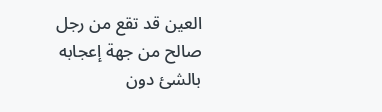العين قد تقع من رجل صالح من جهة إعجابه بالشئ دون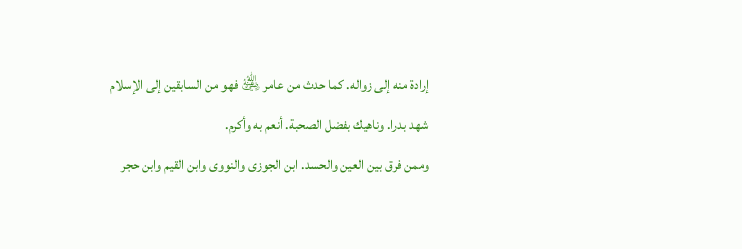إرادة منه إلى زواله. كما حدث من عامر ﵁ فهو من السابقين إلى الإسلام شهد بدرا. وناهيك بفضل الصحبة. أنعم به وأكرم.
وممن فرق بين العين والحسد. ابن الجوزى والنووى وابن القيم وابن حجر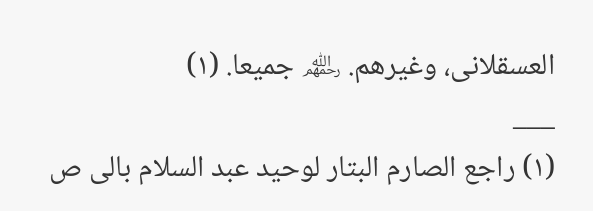العسقلانى، وغيرهم. ﵏ جميعا. (١)
___
(١) راجع الصارم البتار لوحيد عبد السلام بالى ص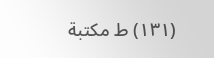(١٣١) ط مكتبة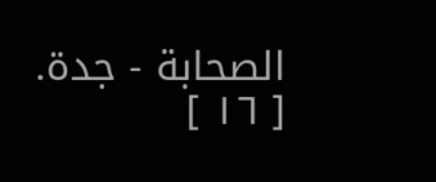الصحابة - جدة.
[ ١٦ ]